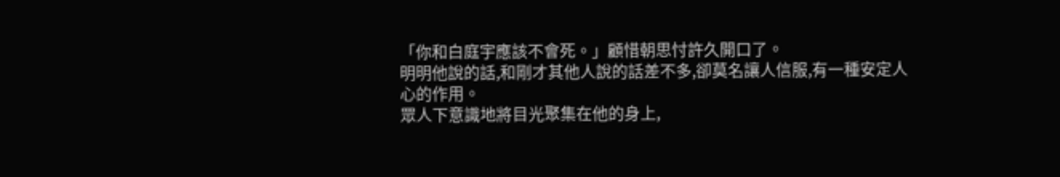「你和白庭宇應該不會死。」顧惜朝思忖許久開口了。
明明他說的話,和剛才其他人說的話差不多,卻莫名讓人信服,有一種安定人心的作用。
眾人下意識地將目光聚集在他的身上,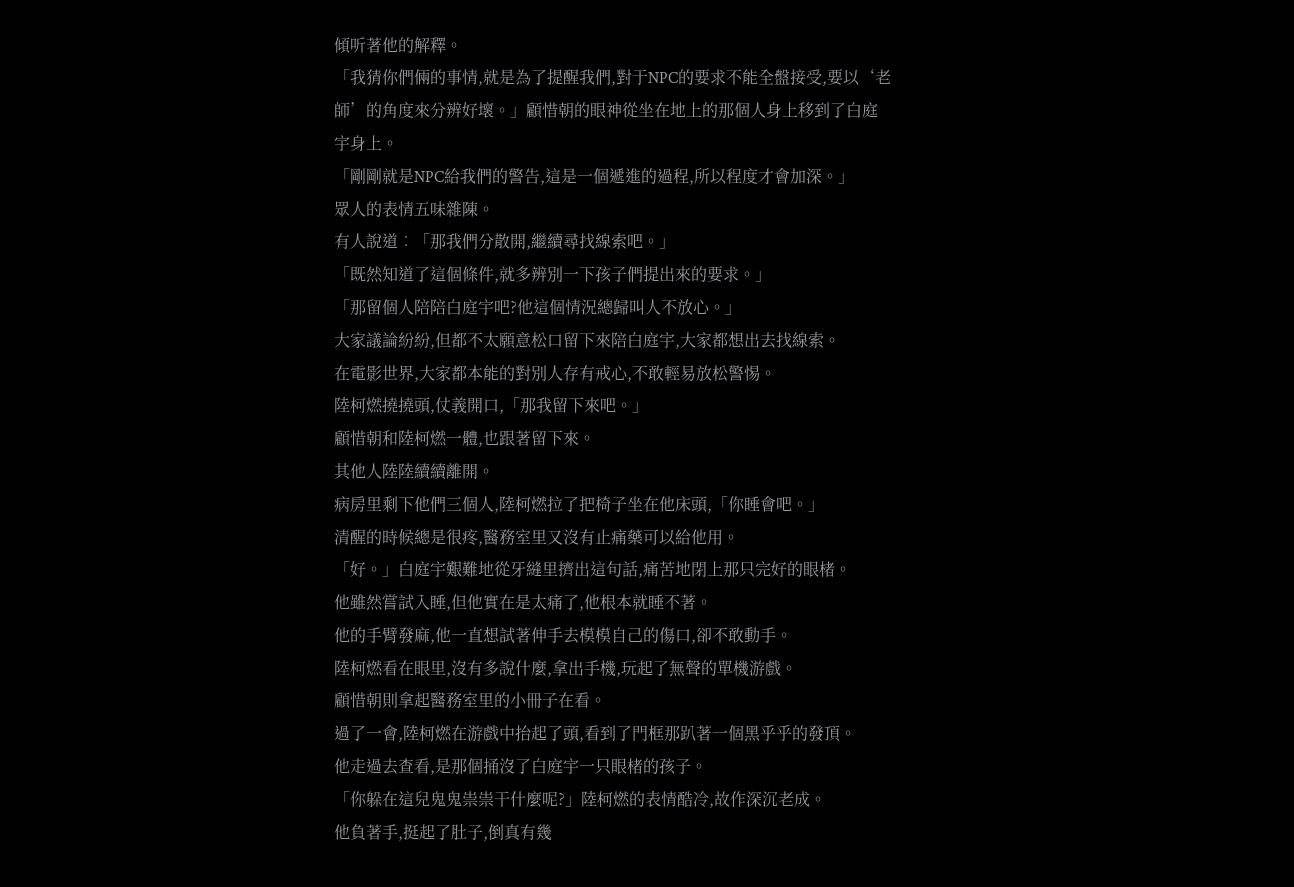傾听著他的解釋。
「我猜你們倆的事情,就是為了提醒我們,對于NPC的要求不能全盤接受,要以‘老師’的角度來分辨好壞。」顧惜朝的眼神從坐在地上的那個人身上移到了白庭宇身上。
「剛剛就是NPC給我們的警告,這是一個遞進的過程,所以程度才會加深。」
眾人的表情五味雜陳。
有人說道︰「那我們分散開,繼續尋找線索吧。」
「既然知道了這個條件,就多辨別一下孩子們提出來的要求。」
「那留個人陪陪白庭宇吧?他這個情況總歸叫人不放心。」
大家議論紛紛,但都不太願意松口留下來陪白庭宇,大家都想出去找線索。
在電影世界,大家都本能的對別人存有戒心,不敢輕易放松警惕。
陸柯燃撓撓頭,仗義開口,「那我留下來吧。」
顧惜朝和陸柯燃一體,也跟著留下來。
其他人陸陸續續離開。
病房里剩下他們三個人,陸柯燃拉了把椅子坐在他床頭,「你睡會吧。」
清醒的時候總是很疼,醫務室里又沒有止痛藥可以給他用。
「好。」白庭宇艱難地從牙縫里擠出這句話,痛苦地閉上那只完好的眼楮。
他雖然嘗試入睡,但他實在是太痛了,他根本就睡不著。
他的手臂發麻,他一直想試著伸手去模模自己的傷口,卻不敢動手。
陸柯燃看在眼里,沒有多說什麼,拿出手機,玩起了無聲的單機游戲。
顧惜朝則拿起醫務室里的小冊子在看。
過了一會,陸柯燃在游戲中抬起了頭,看到了門框那趴著一個黑乎乎的發頂。
他走過去查看,是那個捅沒了白庭宇一只眼楮的孩子。
「你躲在這兒鬼鬼祟祟干什麼呢?」陸柯燃的表情酷冷,故作深沉老成。
他負著手,挺起了肚子,倒真有幾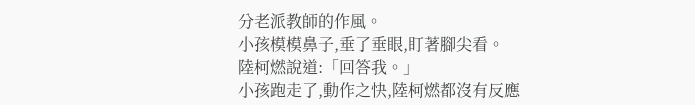分老派教師的作風。
小孩模模鼻子,垂了垂眼,盯著腳尖看。
陸柯燃說道:「回答我。」
小孩跑走了,動作之快,陸柯燃都沒有反應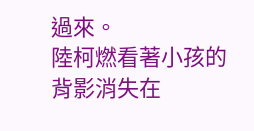過來。
陸柯燃看著小孩的背影消失在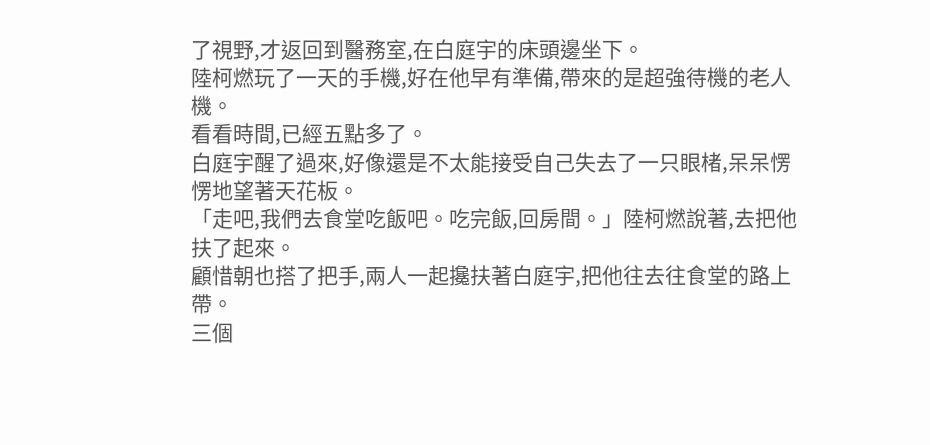了視野,才返回到醫務室,在白庭宇的床頭邊坐下。
陸柯燃玩了一天的手機,好在他早有準備,帶來的是超強待機的老人機。
看看時間,已經五點多了。
白庭宇醒了過來,好像還是不太能接受自己失去了一只眼楮,呆呆愣愣地望著天花板。
「走吧,我們去食堂吃飯吧。吃完飯,回房間。」陸柯燃說著,去把他扶了起來。
顧惜朝也搭了把手,兩人一起攙扶著白庭宇,把他往去往食堂的路上帶。
三個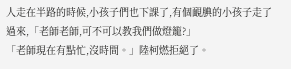人走在半路的時候,小孩子們也下課了,有個靦腆的小孩子走了過來,「老師老師,可不可以教我們做燈籠?」
「老師現在有點忙,沒時間。」陸柯燃拒絕了。